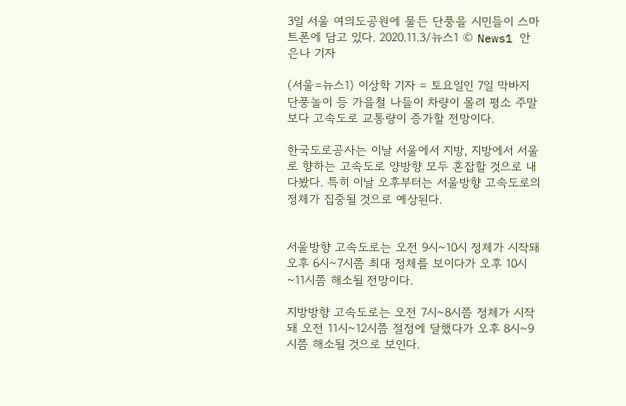3일 서울 여의도공원에 물든 단풍을 시민들이 스마트폰에 담고 있다. 2020.11.3/뉴스1 © News1 안은나 기자

(서울=뉴스1) 이상학 기자 = 토요일인 7일 막바지 단풍놀이 등 가을철 나들이 차량이 몰려 평소 주말보다 고속도로 교통량이 증가할 전망이다.

한국도로공사는 이날 서울에서 지방, 지방에서 서울로 향하는 고속도로 양방향 모두 혼잡할 것으로 내다봤다. 특히 이날 오후부터는 서울방향 고속도로의 정체가 집중될 것으로 예상된다.


서울방향 고속도로는 오전 9시~10시 정체가 시작돼 오후 6시~7시쯤 최대 정체를 보이다가 오후 10시~11시쯤 해소될 전망이다.

지방방향 고속도로는 오전 7시~8시쯤 정체가 시작돼 오전 11시~12시쯤 절정에 달했다가 오후 8시~9시쯤 해소될 것으로 보인다.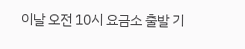이날 오전 10시 요금소 출발 기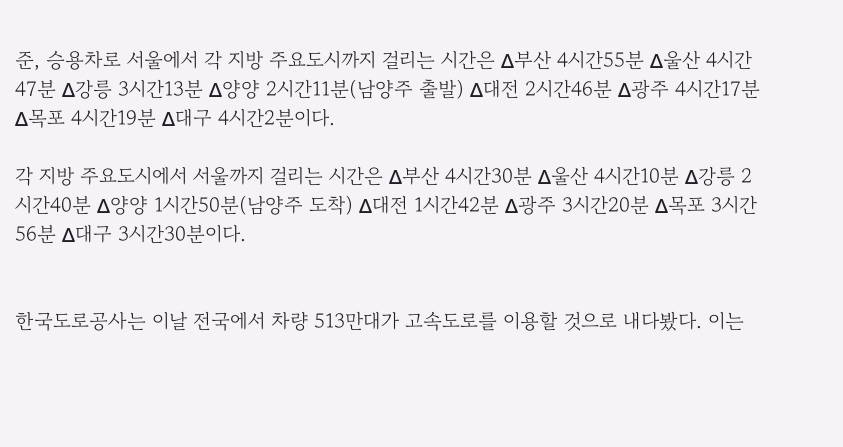준, 승용차로 서울에서 각 지방 주요도시까지 걸리는 시간은 Δ부산 4시간55분 Δ울산 4시간47분 Δ강릉 3시간13분 Δ양양 2시간11분(남양주 출발) Δ대전 2시간46분 Δ광주 4시간17분 Δ목포 4시간19분 Δ대구 4시간2분이다.

각 지방 주요도시에서 서울까지 걸리는 시간은 Δ부산 4시간30분 Δ울산 4시간10분 Δ강릉 2시간40분 Δ양양 1시간50분(남양주 도착) Δ대전 1시간42분 Δ광주 3시간20분 Δ목포 3시간56분 Δ대구 3시간30분이다.


한국도로공사는 이날 전국에서 차량 513만대가 고속도로를 이용할 것으로 내다봤다. 이는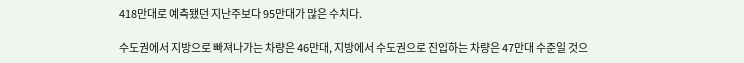418만대로 예측됐던 지난주보다 95만대가 많은 수치다.

수도권에서 지방으로 빠져나가는 차량은 46만대, 지방에서 수도권으로 진입하는 차량은 47만대 수준일 것으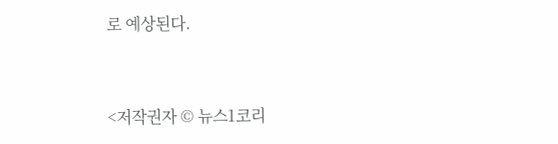로 예상된다.


<저작권자 © 뉴스1코리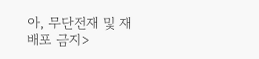아, 무단전재 및 재배포 금지>